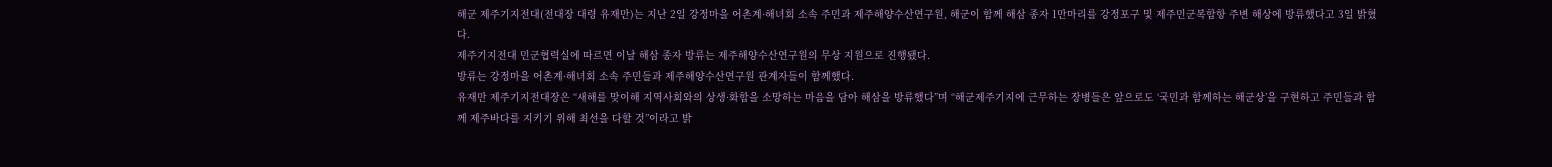해군 제주기지전대(전대장 대령 유재만)는 지난 2일 강정마을 어촌계·해녀회 소속 주민과 제주해양수산연구원, 해군이 함께 해삼 종자 1만마리를 강정포구 및 제주민군복합항 주변 해상에 방류했다고 3일 밝혔다.
제주기지전대 민군협력실에 따르면 이날 해삼 종자 방류는 제주해양수산연구원의 무상 지원으로 진행됐다.
방류는 강정마을 어촌계·해녀회 소속 주민들과 제주해양수산연구원 관계자들이 함께했다.
유재만 제주기지전대장은 “새해를 맞이해 지역사회와의 상생·화합을 소망하는 마음을 담아 해삼을 방류했다”며 “해군제주기지에 근무하는 장병들은 앞으로도 ‘국민과 함께하는 해군상’을 구현하고 주민들과 함께 제주바다를 지키기 위해 최선을 다할 것”이라고 밝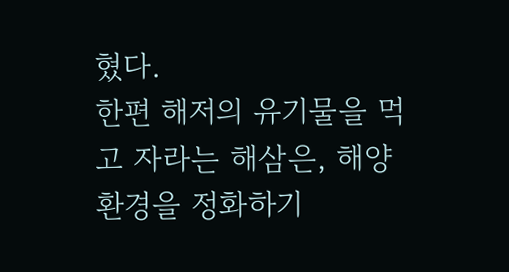혔다.
한편 해저의 유기물을 먹고 자라는 해삼은, 해양 환경을 정화하기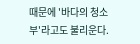때문에 '바다의 청소부'라고도 불리운다.